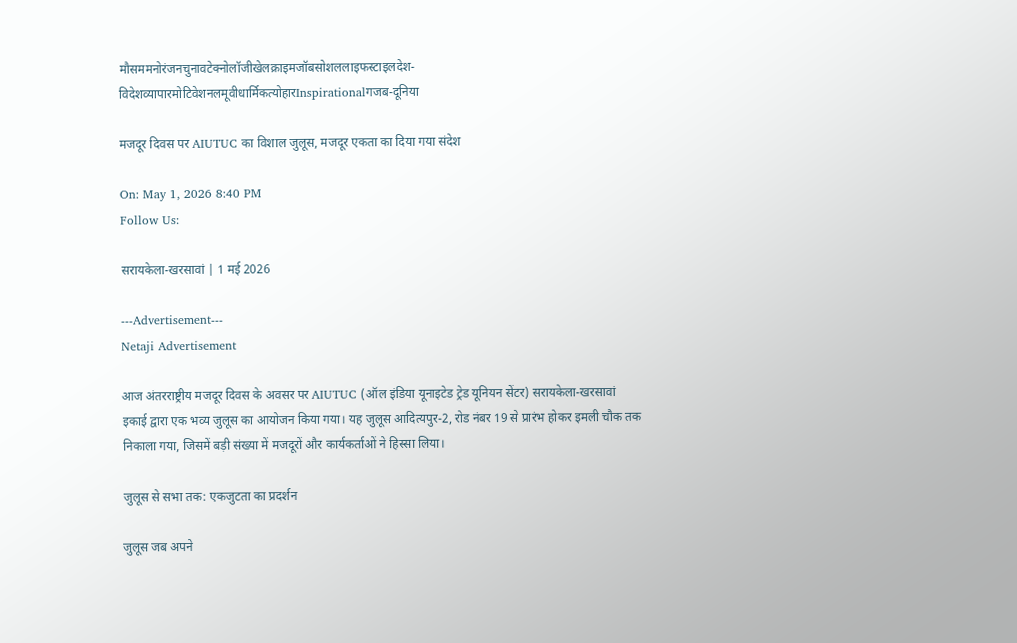मौसममनोरंजनचुनावटेक्नोलॉजीखेलक्राइमजॉबसोशललाइफस्टाइलदेश-विदेशव्यापारमोटिवेशनलमूवीधार्मिकत्योहारInspirationalगजब-दूनिया

मजदूर दिवस पर AIUTUC का विशाल जुलूस, मजदूर एकता का दिया गया संदेश

On: May 1, 2026 8:40 PM
Follow Us:

सरायकेला-खरसावां | 1 मई 2026

---Advertisement---
Netaji Advertisement

आज अंतरराष्ट्रीय मजदूर दिवस के अवसर पर AIUTUC (ऑल इंडिया यूनाइटेड ट्रेड यूनियन सेंटर) सरायकेला-खरसावां इकाई द्वारा एक भव्य जुलूस का आयोजन किया गया। यह जुलूस आदित्यपुर-2, रोड नंबर 19 से प्रारंभ होकर इमली चौक तक निकाला गया, जिसमें बड़ी संख्या में मजदूरों और कार्यकर्ताओं ने हिस्सा लिया।

जुलूस से सभा तक: एकजुटता का प्रदर्शन

जुलूस जब अपने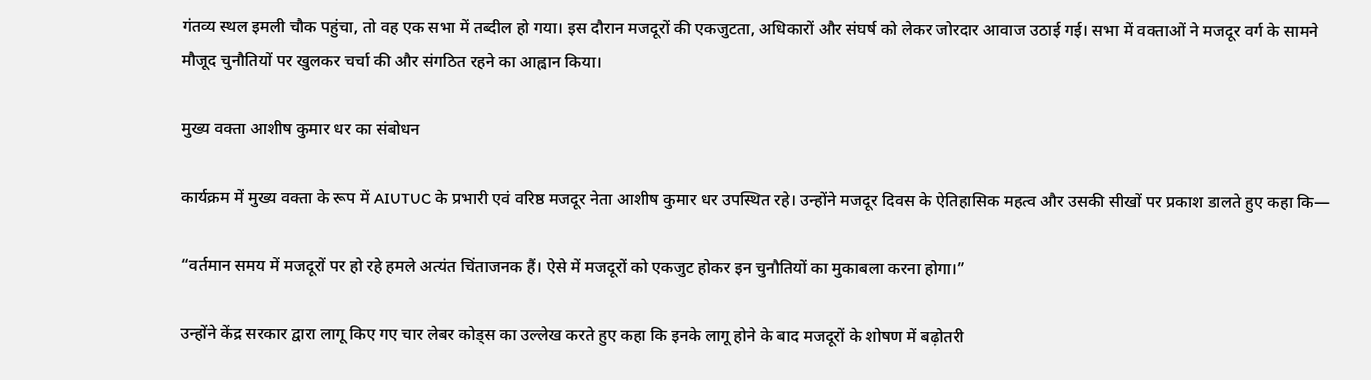गंतव्य स्थल इमली चौक पहुंचा, तो वह एक सभा में तब्दील हो गया। इस दौरान मजदूरों की एकजुटता, अधिकारों और संघर्ष को लेकर जोरदार आवाज उठाई गई। सभा में वक्ताओं ने मजदूर वर्ग के सामने मौजूद चुनौतियों पर खुलकर चर्चा की और संगठित रहने का आह्वान किया।

मुख्य वक्ता आशीष कुमार धर का संबोधन

कार्यक्रम में मुख्य वक्ता के रूप में AIUTUC के प्रभारी एवं वरिष्ठ मजदूर नेता आशीष कुमार धर उपस्थित रहे। उन्होंने मजदूर दिवस के ऐतिहासिक महत्व और उसकी सीखों पर प्रकाश डालते हुए कहा कि—

“वर्तमान समय में मजदूरों पर हो रहे हमले अत्यंत चिंताजनक हैं। ऐसे में मजदूरों को एकजुट होकर इन चुनौतियों का मुकाबला करना होगा।”

उन्होंने केंद्र सरकार द्वारा लागू किए गए चार लेबर कोड्स का उल्लेख करते हुए कहा कि इनके लागू होने के बाद मजदूरों के शोषण में बढ़ोतरी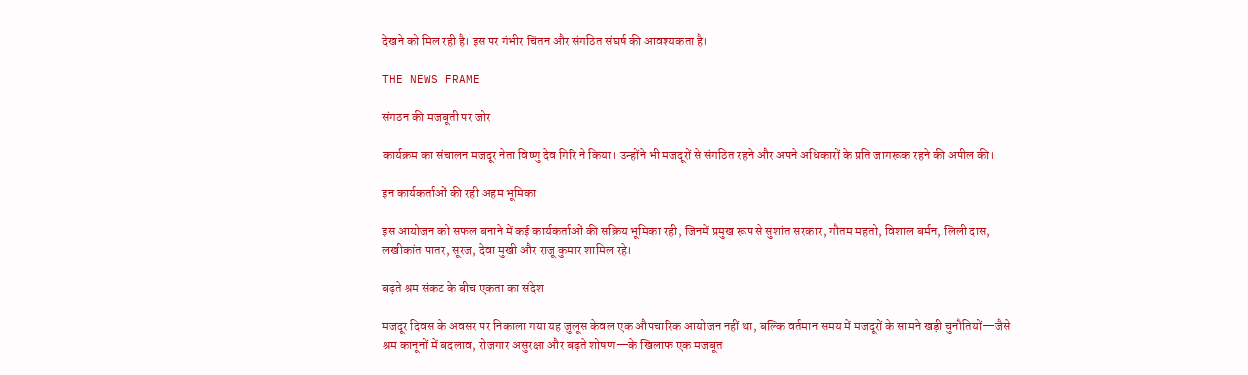देखने को मिल रही है। इस पर गंभीर चिंतन और संगठित संघर्ष की आवश्यकता है।

THE NEWS FRAME

संगठन की मजबूती पर जोर

कार्यक्रम का संचालन मजदूर नेता विष्णु देव गिरि ने किया। उन्होंने भी मजदूरों से संगठित रहने और अपने अधिकारों के प्रति जागरूक रहने की अपील की।

इन कार्यकर्ताओं की रही अहम भूमिका

इस आयोजन को सफल बनाने में कई कार्यकर्ताओं की सक्रिय भूमिका रही, जिनमें प्रमुख रूप से सुशांत सरकार, गौतम महतो, विशाल बर्मन, लिली दास, लखीकांत पातर, सूरज, देवा मुखी और राजू कुमार शामिल रहे।

बढ़ते श्रम संकट के बीच एकता का संदेश

मजदूर दिवस के अवसर पर निकाला गया यह जुलूस केवल एक औपचारिक आयोजन नहीं था, बल्कि वर्तमान समय में मजदूरों के सामने खड़ी चुनौतियों—जैसे श्रम कानूनों में बदलाव, रोजगार असुरक्षा और बढ़ते शोषण—के खिलाफ एक मजबूत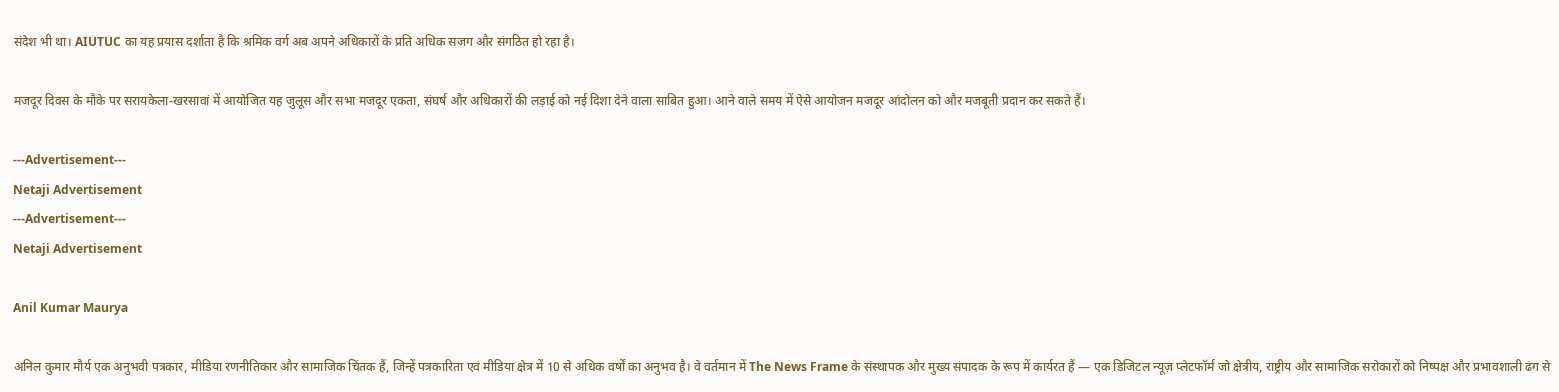संदेश भी था। AIUTUC का यह प्रयास दर्शाता है कि श्रमिक वर्ग अब अपने अधिकारों के प्रति अधिक सजग और संगठित हो रहा है।

मजदूर दिवस के मौके पर सरायकेला-खरसावां में आयोजित यह जुलूस और सभा मजदूर एकता, संघर्ष और अधिकारों की लड़ाई को नई दिशा देने वाला साबित हुआ। आने वाले समय में ऐसे आयोजन मजदूर आंदोलन को और मजबूती प्रदान कर सकते हैं।

---Advertisement---
Netaji Advertisement
---Advertisement---
Netaji Advertisement

Anil Kumar Maurya

अनिल कुमार मौर्य एक अनुभवी पत्रकार, मीडिया रणनीतिकार और सामाजिक चिंतक हैं, जिन्हें पत्रकारिता एवं मीडिया क्षेत्र में 10 से अधिक वर्षों का अनुभव है। वे वर्तमान में The News Frame के संस्थापक और मुख्य संपादक के रूप में कार्यरत हैं — एक डिजिटल न्यूज़ प्लेटफॉर्म जो क्षेत्रीय, राष्ट्रीय और सामाजिक सरोकारों को निष्पक्ष और प्रभावशाली ढंग से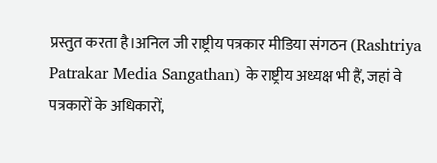प्रस्तुत करता है।अनिल जी राष्ट्रीय पत्रकार मीडिया संगठन (Rashtriya Patrakar Media Sangathan) के राष्ट्रीय अध्यक्ष भी हैं, जहां वे पत्रकारों के अधिकारों,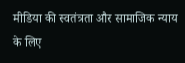मीडिया की स्वतंत्रता और सामाजिक न्याय के लिए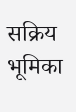सक्रिय भूमिका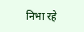निभा रहे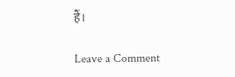हैं।

Leave a Comment